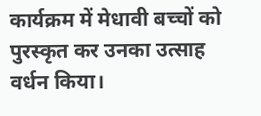कार्यक्रम में मेधावी बच्चों को पुरस्कृत कर उनका उत्साह वर्धन किया।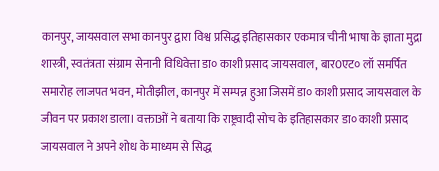कानपुर, जायसवाल सभा कानपुर द्वारा विश्व प्रसिद्ध इतिहासकार एकमात्र चीनी भाषा के ज्ञाता मुद्रा शास्त्री, स्वतंत्रता संग्राम सेनानी विधिवेत्ता डा० काशी प्रसाद जायसवाल, बार0एट० लॉ समर्पित समारोह लाजपत भवन, मोतीझील, कानपुर में सम्पन्न हुआ जिसमें डा० काशी प्रसाद जायसवाल के जीवन पर प्रकाश डाला। वक्ताओं ने बताया कि राष्ट्रवादी सोच के इतिहासकार डा० काशी प्रसाद जायसवाल ने अपने शोध के माध्यम से सिद्ध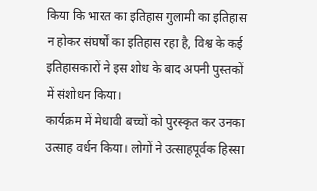किया कि भारत का इतिहास गुलामी का इतिहास न होकर संघर्षों का इतिहास रहा है, विश्व के कई इतिहासकारों ने इस शोध के बाद अपनी पुस्तकों में संशोधन किया।
कार्यक्रम में मेधावी बच्चों को पुरस्कृत कर उनका उत्साह वर्धन किया। लोगों ने उत्साहपूर्वक हिस्सा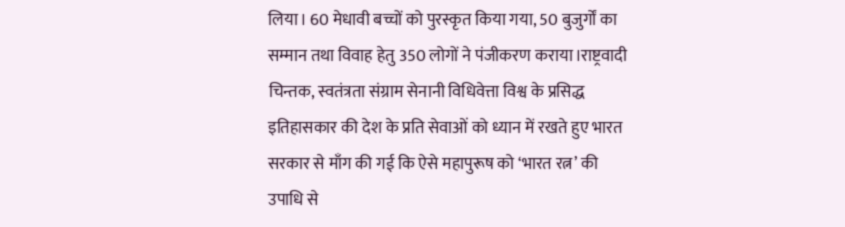लिया। 60 मेधावी बच्चों को पुरस्कृत किया गया, 50 बुजुर्गों का सम्मान तथा विवाह हेतु 350 लोगों ने पंजीकरण कराया।राष्ट्रवादी चिन्तक, स्वतंत्रता संग्राम सेनानी विधिवेत्ता विश्व के प्रसिद्ध इतिहासकार की देश के प्रति सेवाओं को ध्यान में रखते हुए भारत सरकार से माँग की गई कि ऐसे महापुरूष को ‘भारत रत्न’ की उपाधि से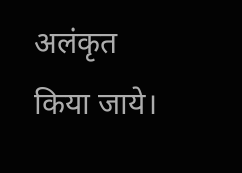अलंकृत किया जाये।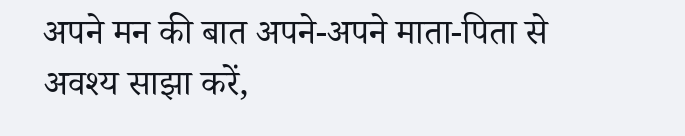अपने मन की बात अपने-अपने माता-पिता से अवश्य साझा करें,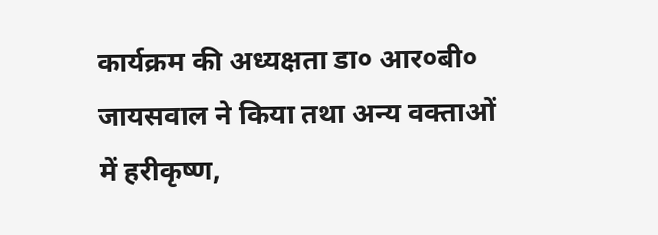कार्यक्रम की अध्यक्षता डा० आर०बी० जायसवाल ने किया तथा अन्य वक्ताओं में हरीकृष्ण,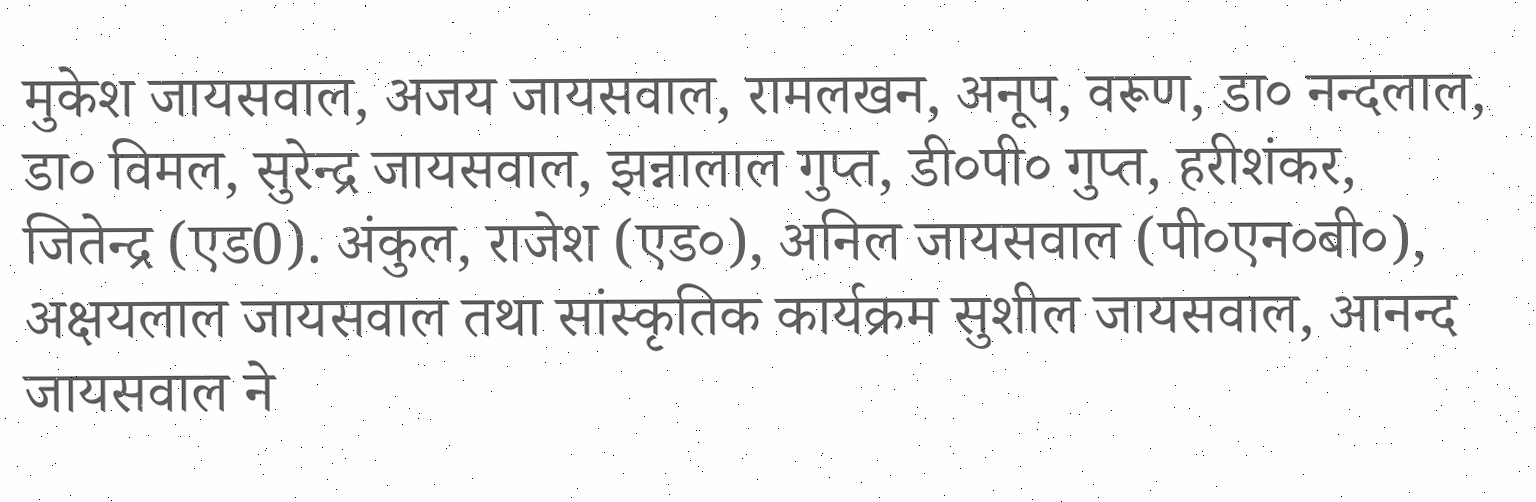मुकेश जायसवाल, अजय जायसवाल, रामलखन, अनूप, वरूण, डा० नन्दलाल, डा० विमल, सुरेन्द्र जायसवाल, झन्नालाल गुप्त, डी०पी० गुप्त, हरीशंकर, जितेन्द्र (एड0). अंकुल, राजेश (एड०), अनिल जायसवाल (पी०एन०बी०), अक्षयलाल जायसवाल तथा सांस्कृतिक कार्यक्रम सुशील जायसवाल, आनन्द जायसवाल ने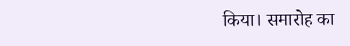किया। समारोह का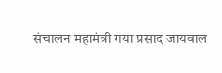संचालन महामंत्री गया प्रसाद जायवाल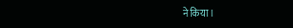ने किया।